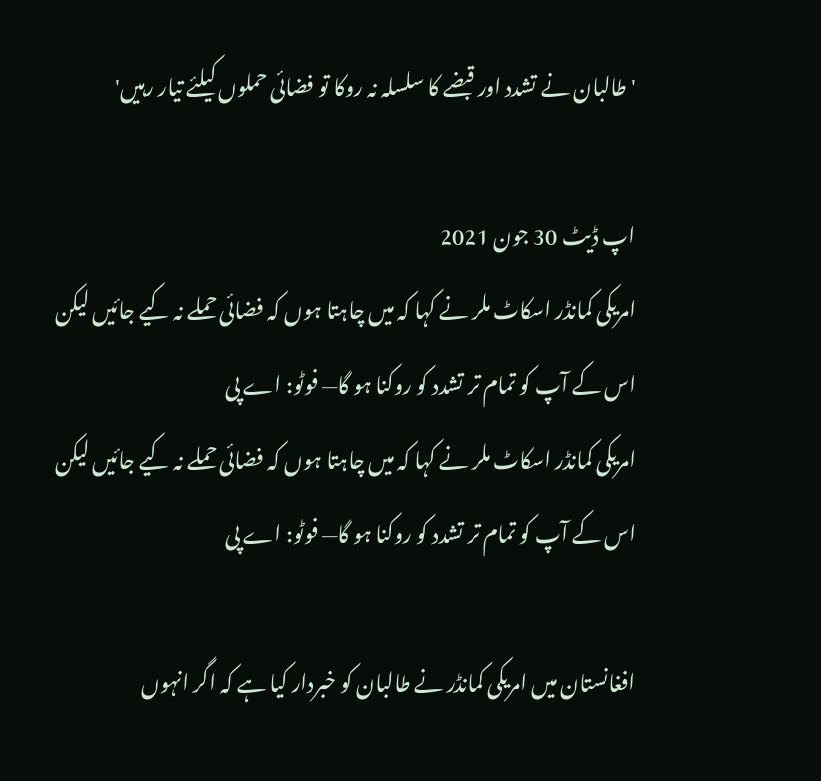'طالبان نے تشدد اور قبضے کا سلسلہ نہ روکا تو فضائی حملوں کیلئے تیار رہیں'

اپ ڈیٹ 30 جون 2021
امریکی کمانڈر اسکاٹ ملر نے کہا کہ میں چاہتا ہوں کہ فضائی حملے نہ کیے جائیں لیکن اس کے آپ کو تمام تر تشدد کو روکنا ہو گا— فوٹو: اے پی
امریکی کمانڈر اسکاٹ ملر نے کہا کہ میں چاہتا ہوں کہ فضائی حملے نہ کیے جائیں لیکن اس کے آپ کو تمام تر تشدد کو روکنا ہو گا— فوٹو: اے پی

افغانستان میں امریکی کمانڈر نے طالبان کو خبردار کیا ہے کہ اگر انہوں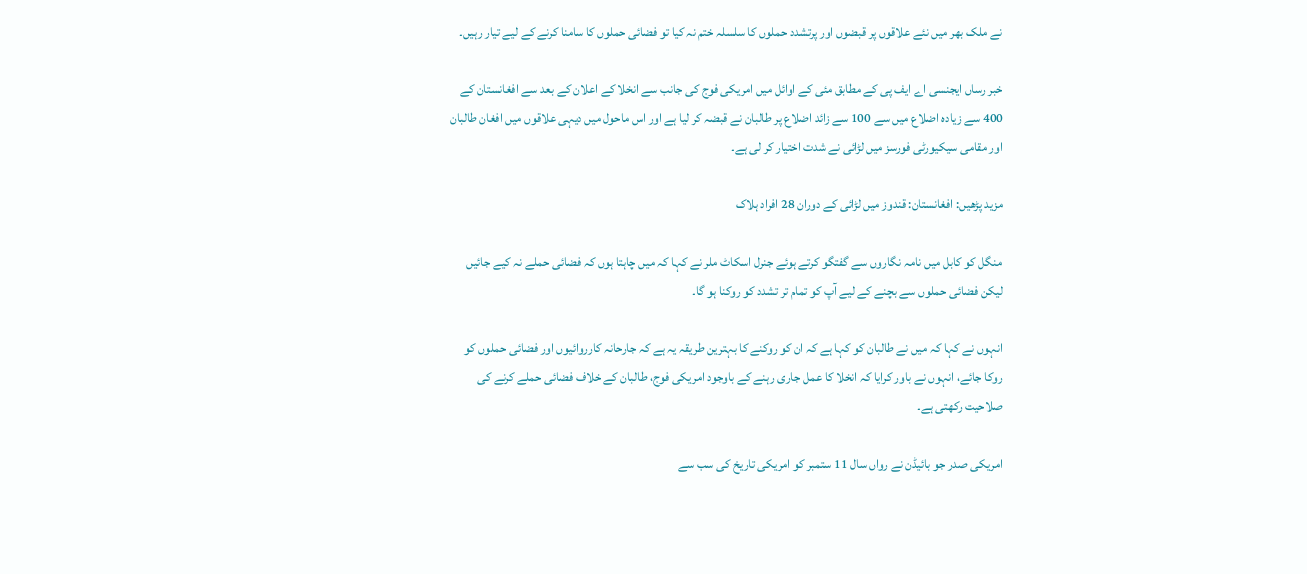نے ملک بھر میں نئے علاقوں پر قبضوں اور پرتشدد حملوں کا سلسلہ ختم نہ کیا تو فضائی حملوں کا سامنا کرنے کے لیے تیار رہیں۔

خبر رساں ایجنسی اے ایف پی کے مطابق مئی کے اوائل میں امریکی فوج کی جانب سے انخلا کے اعلان کے بعد سے افغانستان کے 400 سے زیادہ اضلاع میں سے 100 سے زائد اضلاع پر طالبان نے قبضہ کر لیا ہے اور اس ماحول میں دیہی علاقوں میں افغان طالبان اور مقامی سیکیورٹی فورسز میں لڑائی نے شدت اختیار کر لی ہے۔

مزید پڑھیں: افغانستان: قندوز میں لڑائی کے دوران 28 افراد ہلاک

منگل کو کابل میں نامہ نگاروں سے گفتگو کرتے ہوئے جنرل اسکاٹ ملر نے کہا کہ میں چاہتا ہوں کہ فضائی حملے نہ کیے جائیں لیکن فضائی حملوں سے بچنے کے لیے آپ کو تمام تر تشدد کو روکنا ہو گا۔

انہوں نے کہا کہ میں نے طالبان کو کہا ہے کہ ان کو روکنے کا بہترین طریقہ یہ ہے کہ جارحانہ کارروائیوں اور فضائی حملوں کو روکا جائے، انہوں نے باور کرایا کہ انخلا کا عمل جاری رہنے کے باوجود امریکی فوج، طالبان کے خلاف فضائی حملے کرنے کی صلاحیت رکھتی ہے۔

امریکی صدر جو بائیڈن نے رواں سال 11 ستمبر کو امریکی تاریخ کی سب سے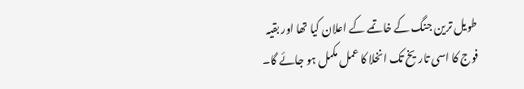طویل ترین جنگ کے خاتمے کے اعلان کیا تھا اور بقیہ فوج کا اسی تاریخ تک انخلا کا عمل مکمل ہو جائے گا۔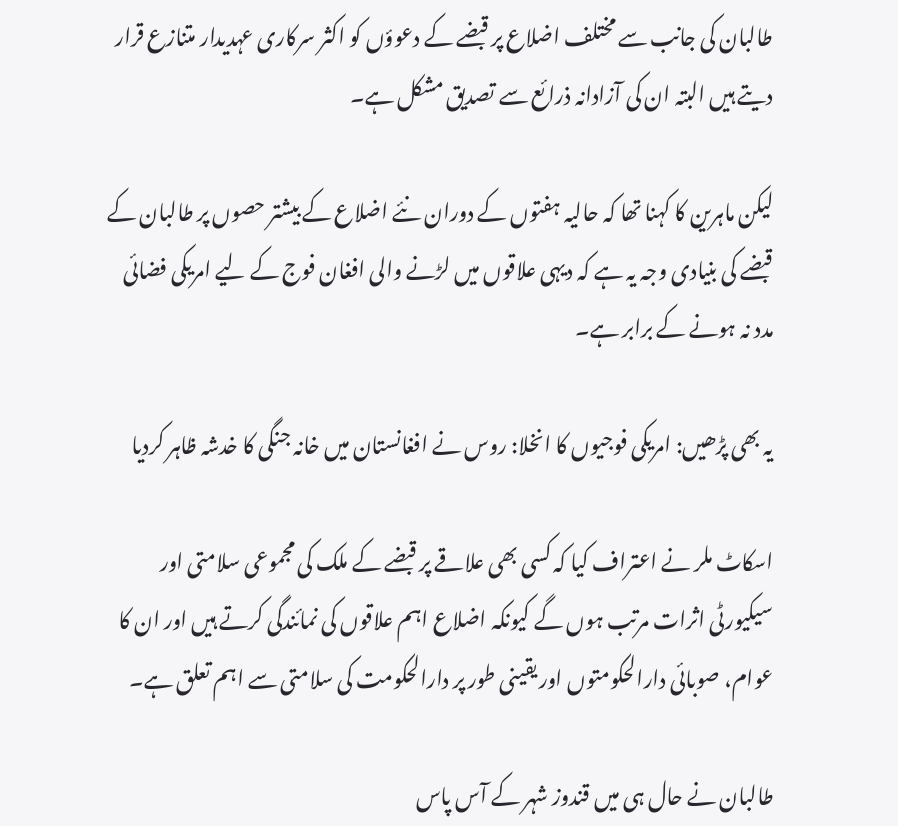طالبان کی جانب سے مختلف اضلاع پر قبضے کے دعوؤں کو اکثر سرکاری عہدیدار متنازع قرار دیتے ہیں البتہ ان کی آزادانہ ذرائع سے تصدیق مشکل ہے۔

لیکن ماہرین کا کہنا تھا کہ حالیہ ہفتوں کے دوران نئے اضلاع کے بیشتر حصوں پر طالبان کے قبضے کی بنیادی وجہ یہ ہے کہ دیہی علاقوں میں لڑنے والی افغان فوج کے لیے امریکی فضائی مدد نہ ہونے کے برابر ہے۔

یہ بھی پڑھیں: امریکی فوجیوں کا انخلا: روس نے افغانستان میں خانہ جنگی کا خدشہ ظاہر کردیا

اسکاٹ ملر نے اعتراف کیا کہ کسی بھی علاقے پر قبضے کے ملک کی مجموعی سلامتی اور سیکیورٹی اثرات مرتب ہوں گے کیونکہ اضلاع اہم علاقوں کی نمائندگی کرتے ہیں اور ان کا عوام، صوبائی دارالحکومتوں اور یقینی طور پر دارالحکومت کی سلامتی سے اہم تعلق ہے۔

طالبان نے حال ہی میں قندوز شہر کے آس پاس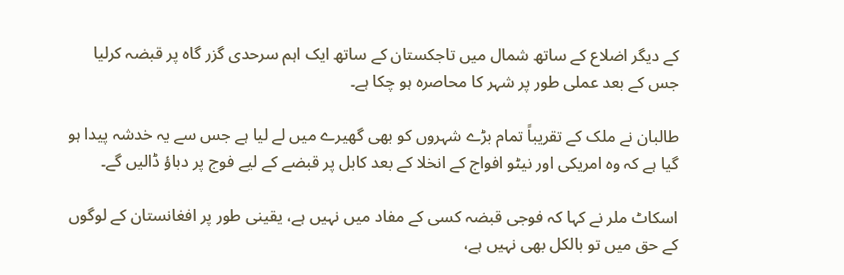کے دیگر اضلاع کے ساتھ شمال میں تاجکستان کے ساتھ ایک اہم سرحدی گزر گاہ پر قبضہ کرلیا جس کے بعد عملی طور پر شہر کا محاصرہ ہو چکا ہے۔

طالبان نے ملک کے تقریباً تمام بڑے شہروں کو بھی گھیرے میں لے لیا ہے جس سے یہ خدشہ پیدا ہو گیا ہے کہ وہ امریکی اور نیٹو افواج کے انخلا کے بعد کابل پر قبضے کے لیے فوج پر دباؤ ڈالیں گے۔

اسکاٹ ملر نے کہا کہ فوجی قبضہ کسی کے مفاد میں نہیں ہے، یقینی طور پر افغانستان کے لوگوں کے حق میں تو بالکل بھی نہیں ہے،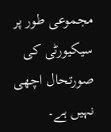مجموعی طور پر سیکیورٹی کی صورتحال اچھی نہیں ہے۔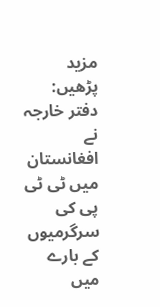مزید پڑھیں: دفتر خارجہ نے افغانستان میں ٹی ٹی پی کی سرگرمیوں کے بارے میں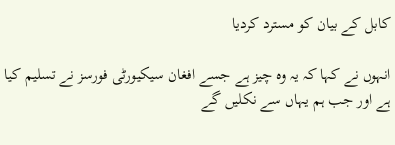کابل کے بیان کو مسترد کردیا

انہوں نے کہا کہ یہ وہ چیز ہے جسے افغان سیکیورٹی فورسز نے تسلیم کیا ہے اور جب ہم یہاں سے نکلیں گے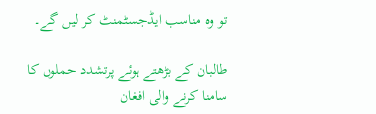تو وہ مناسب ایڈجسٹمنٹ کر لیں گے۔

طالبان کے بڑھتے ہوئے پرتشدد حملوں کا سامنا کرنے والی افغان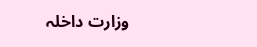وزارت داخلہ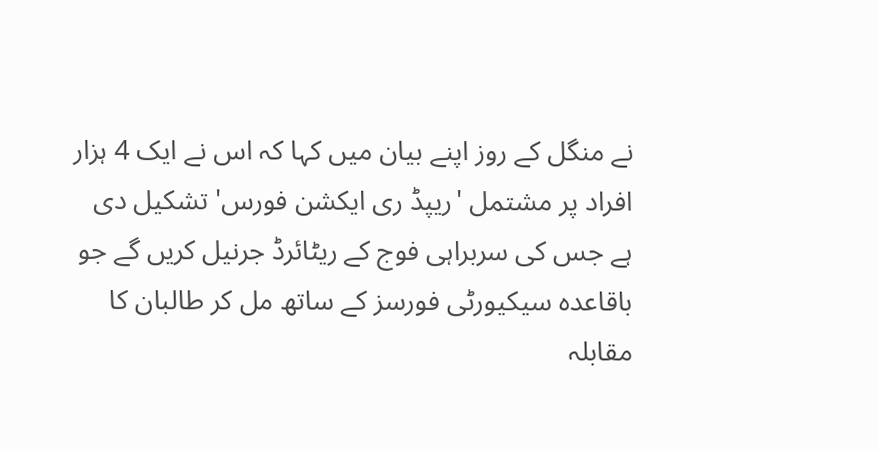نے منگل کے روز اپنے بیان میں کہا کہ اس نے ایک 4 ہزار افراد پر مشتمل 'ریپڈ ری ایکشن فورس' تشکیل دی ہے جس کی سربراہی فوج کے ریٹائرڈ جرنیل کریں گے جو باقاعدہ سیکیورٹی فورسز کے ساتھ مل کر طالبان کا مقابلہ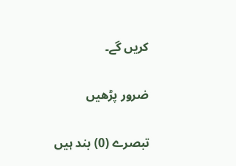کریں گے۔

ضرور پڑھیں

تبصرے (0) بند ہیں